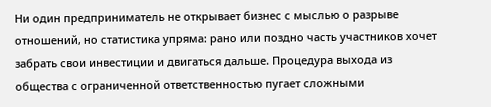Ни один предприниматель не открывает бизнес с мыслью о разрыве отношений, но статистика упряма: рано или поздно часть участников хочет забрать свои инвестиции и двигаться дальше. Процедура выхода из общества с ограниченной ответственностью пугает сложными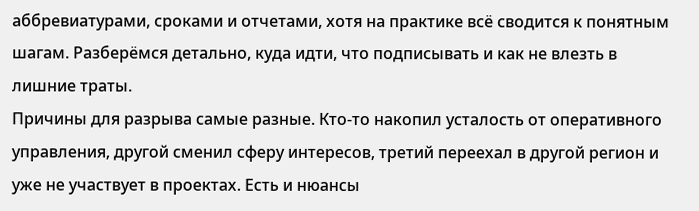аббревиатурами, сроками и отчетами, хотя на практике всё сводится к понятным шагам. Разберёмся детально, куда идти, что подписывать и как не влезть в лишние траты.
Причины для разрыва самые разные. Кто-то накопил усталость от оперативного управления, другой сменил сферу интересов, третий переехал в другой регион и уже не участвует в проектах. Есть и нюансы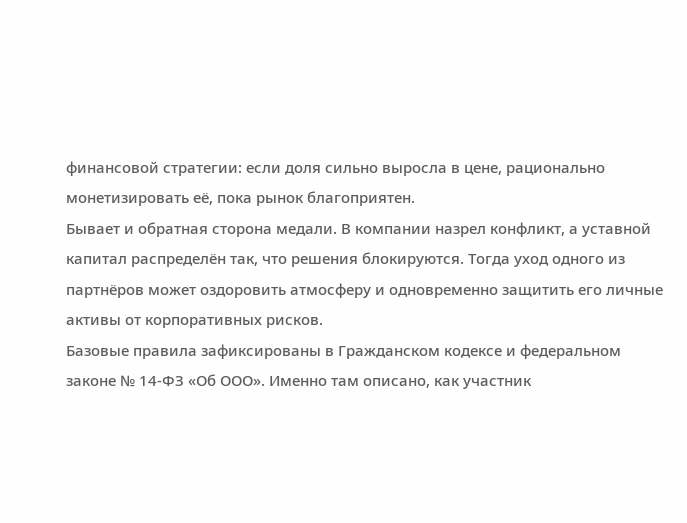финансовой стратегии: если доля сильно выросла в цене, рационально монетизировать её, пока рынок благоприятен.
Бывает и обратная сторона медали. В компании назрел конфликт, а уставной капитал распределён так, что решения блокируются. Тогда уход одного из партнёров может оздоровить атмосферу и одновременно защитить его личные активы от корпоративных рисков.
Базовые правила зафиксированы в Гражданском кодексе и федеральном законе № 14-ФЗ «Об ООО». Именно там описано, как участник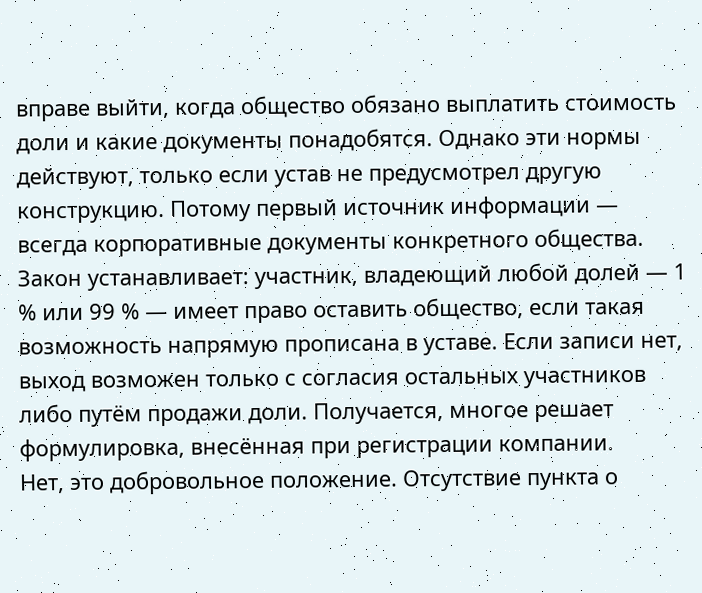вправе выйти, когда общество обязано выплатить стоимость доли и какие документы понадобятся. Однако эти нормы действуют, только если устав не предусмотрел другую конструкцию. Потому первый источник информации — всегда корпоративные документы конкретного общества.
Закон устанавливает: участник, владеющий любой долей — 1 % или 99 % — имеет право оставить общество, если такая возможность напрямую прописана в уставе. Если записи нет, выход возможен только с согласия остальных участников либо путём продажи доли. Получается, многое решает формулировка, внесённая при регистрации компании.
Нет, это добровольное положение. Отсутствие пункта о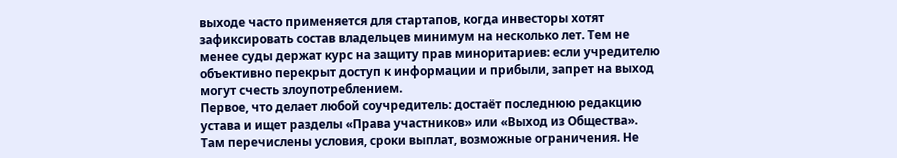выходе часто применяется для стартапов, когда инвесторы хотят зафиксировать состав владельцев минимум на несколько лет. Тем не менее суды держат курс на защиту прав миноритариев: если учредителю объективно перекрыт доступ к информации и прибыли, запрет на выход могут счесть злоупотреблением.
Первое, что делает любой соучредитель: достаёт последнюю редакцию устава и ищет разделы «Права участников» или «Выход из Общества». Там перечислены условия, сроки выплат, возможные ограничения. Не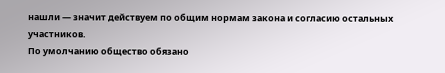нашли — значит действуем по общим нормам закона и согласию остальных участников.
По умолчанию общество обязано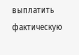выплатить фактическую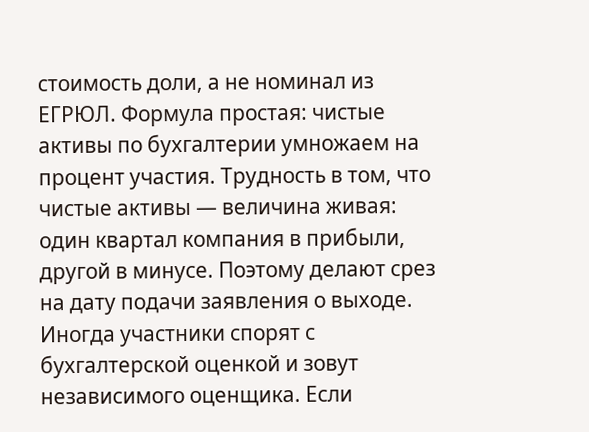стоимость доли, а не номинал из ЕГРЮЛ. Формула простая: чистые активы по бухгалтерии умножаем на процент участия. Трудность в том, что чистые активы — величина живая: один квартал компания в прибыли, другой в минусе. Поэтому делают срез на дату подачи заявления о выходе.
Иногда участники спорят с бухгалтерской оценкой и зовут независимого оценщика. Если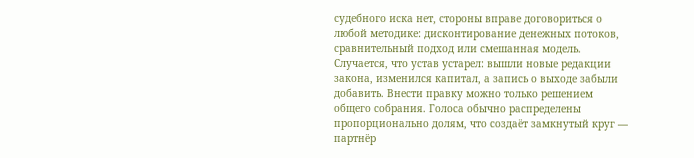судебного иска нет, стороны вправе договориться о любой методике: дисконтирование денежных потоков, сравнительный подход или смешанная модель.
Случается, что устав устарел: вышли новые редакции закона, изменился капитал, а запись о выходе забыли добавить. Внести правку можно только решением общего собрания. Голоса обычно распределены пропорционально долям, что создаёт замкнутый круг — партнёр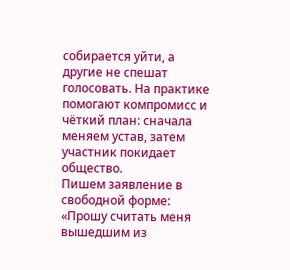собирается уйти, а другие не спешат голосовать. На практике помогают компромисс и чёткий план: сначала меняем устав, затем участник покидает общество.
Пишем заявление в свободной форме: «Прошу считать меня вышедшим из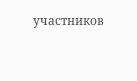участников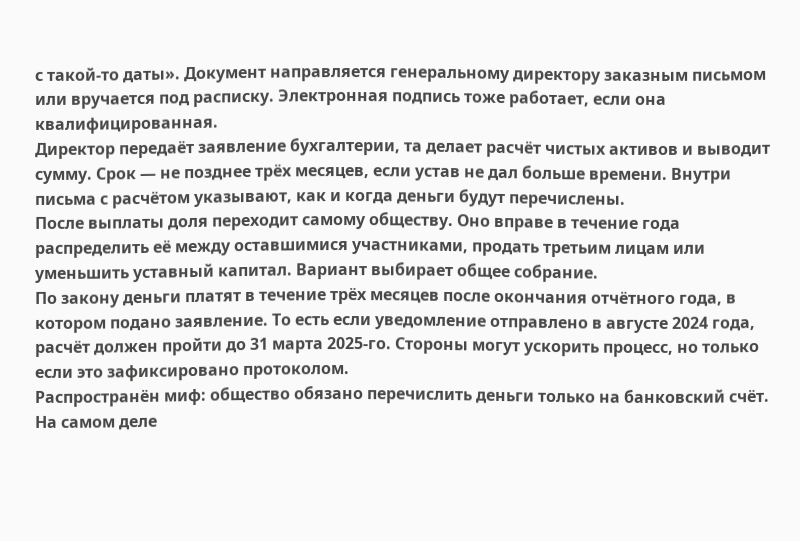с такой-то даты». Документ направляется генеральному директору заказным письмом или вручается под расписку. Электронная подпись тоже работает, если она квалифицированная.
Директор передаёт заявление бухгалтерии, та делает расчёт чистых активов и выводит сумму. Срок — не позднее трёх месяцев, если устав не дал больше времени. Внутри письма с расчётом указывают, как и когда деньги будут перечислены.
После выплаты доля переходит самому обществу. Оно вправе в течение года распределить её между оставшимися участниками, продать третьим лицам или уменьшить уставный капитал. Вариант выбирает общее собрание.
По закону деньги платят в течение трёх месяцев после окончания отчётного года, в котором подано заявление. То есть если уведомление отправлено в августе 2024 года, расчёт должен пройти до 31 марта 2025-го. Стороны могут ускорить процесс, но только если это зафиксировано протоколом.
Распространён миф: общество обязано перечислить деньги только на банковский счёт. На самом деле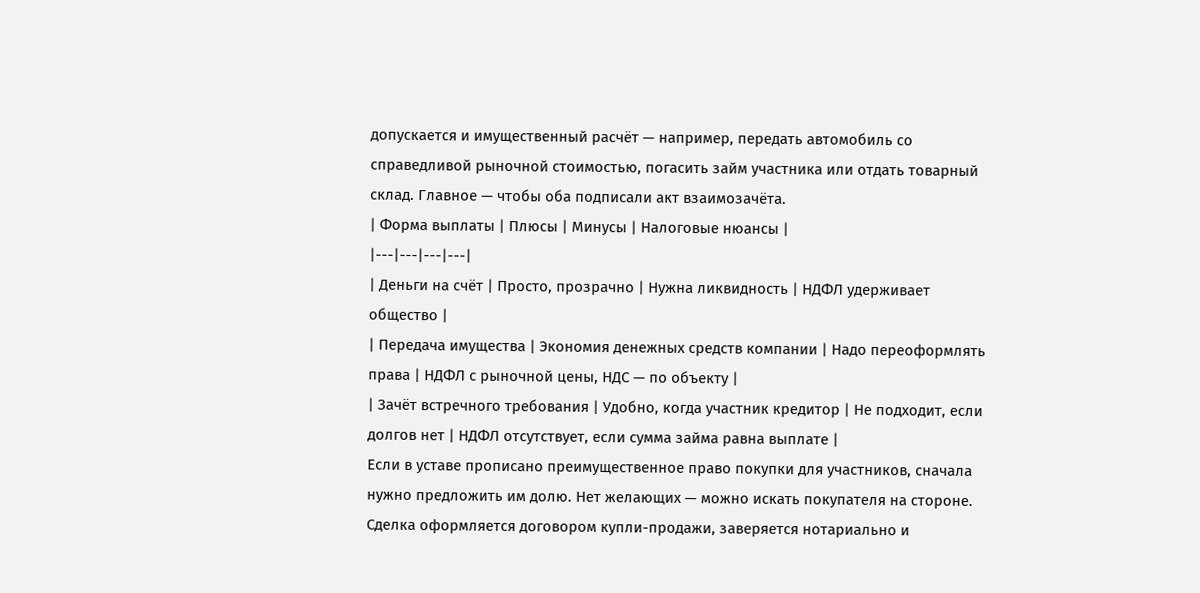допускается и имущественный расчёт — например, передать автомобиль со справедливой рыночной стоимостью, погасить займ участника или отдать товарный склад. Главное — чтобы оба подписали акт взаимозачёта.
| Форма выплаты | Плюсы | Минусы | Налоговые нюансы |
|---|---|---|---|
| Деньги на счёт | Просто, прозрачно | Нужна ликвидность | НДФЛ удерживает общество |
| Передача имущества | Экономия денежных средств компании | Надо переоформлять права | НДФЛ с рыночной цены, НДС — по объекту |
| Зачёт встречного требования | Удобно, когда участник кредитор | Не подходит, если долгов нет | НДФЛ отсутствует, если сумма займа равна выплате |
Если в уставе прописано преимущественное право покупки для участников, сначала нужно предложить им долю. Нет желающих — можно искать покупателя на стороне. Сделка оформляется договором купли-продажи, заверяется нотариально и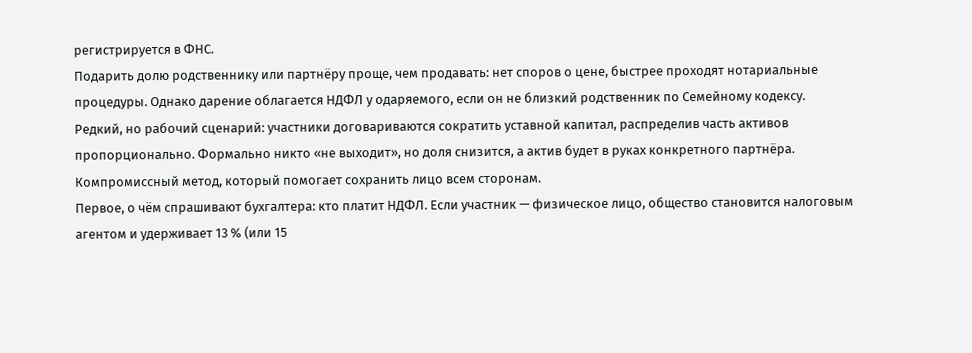регистрируется в ФНС.
Подарить долю родственнику или партнёру проще, чем продавать: нет споров о цене, быстрее проходят нотариальные процедуры. Однако дарение облагается НДФЛ у одаряемого, если он не близкий родственник по Семейному кодексу.
Редкий, но рабочий сценарий: участники договариваются сократить уставной капитал, распределив часть активов пропорционально. Формально никто «не выходит», но доля снизится, а актив будет в руках конкретного партнёра. Компромиссный метод, который помогает сохранить лицо всем сторонам.
Первое, о чём спрашивают бухгалтера: кто платит НДФЛ. Если участник — физическое лицо, общество становится налоговым агентом и удерживает 13 % (или 15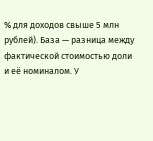% для доходов свыше 5 млн рублей). База — разница между фактической стоимостью доли и её номиналом. У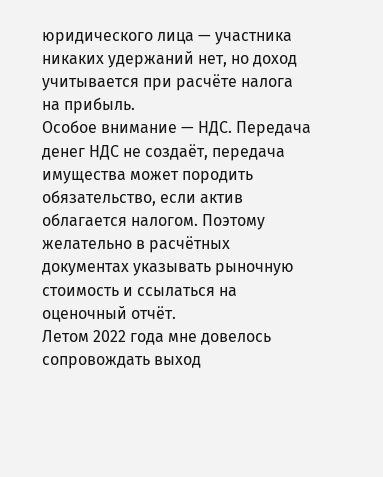юридического лица — участника никаких удержаний нет, но доход учитывается при расчёте налога на прибыль.
Особое внимание — НДС. Передача денег НДС не создаёт, передача имущества может породить обязательство, если актив облагается налогом. Поэтому желательно в расчётных документах указывать рыночную стоимость и ссылаться на оценочный отчёт.
Летом 2022 года мне довелось сопровождать выход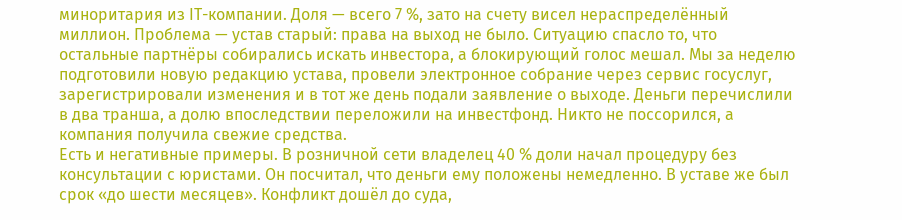миноритария из IT-компании. Доля — всего 7 %, зато на счету висел нераспределённый миллион. Проблема — устав старый: права на выход не было. Ситуацию спасло то, что остальные партнёры собирались искать инвестора, а блокирующий голос мешал. Мы за неделю подготовили новую редакцию устава, провели электронное собрание через сервис госуслуг, зарегистрировали изменения и в тот же день подали заявление о выходе. Деньги перечислили в два транша, а долю впоследствии переложили на инвестфонд. Никто не поссорился, а компания получила свежие средства.
Есть и негативные примеры. В розничной сети владелец 40 % доли начал процедуру без консультации с юристами. Он посчитал, что деньги ему положены немедленно. В уставе же был срок «до шести месяцев». Конфликт дошёл до суда,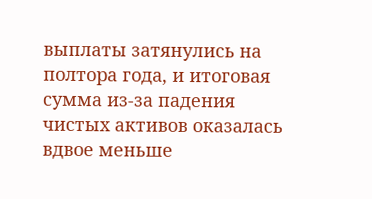выплаты затянулись на полтора года, и итоговая сумма из-за падения чистых активов оказалась вдвое меньше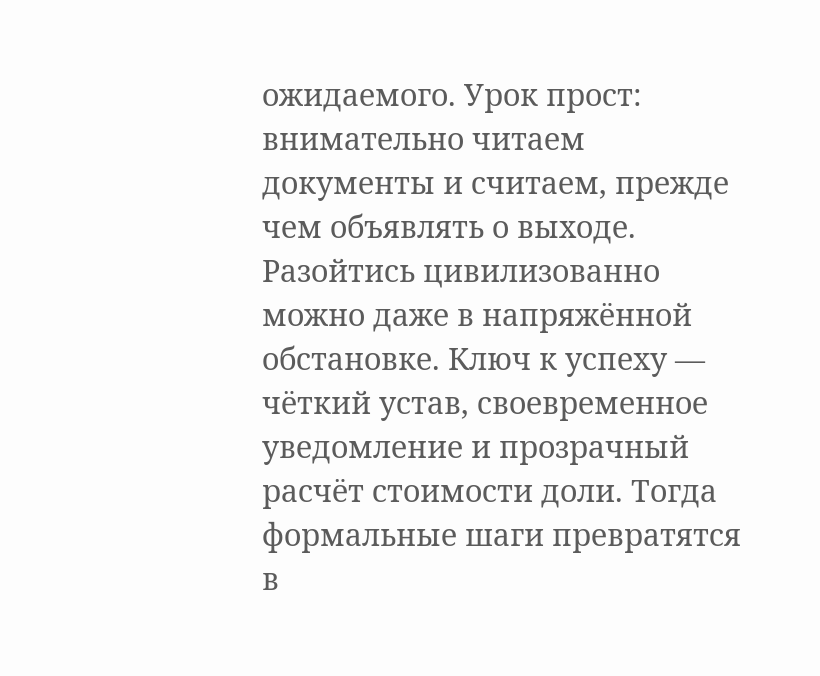ожидаемого. Урок прост: внимательно читаем документы и считаем, прежде чем объявлять о выходе.
Разойтись цивилизованно можно даже в напряжённой обстановке. Ключ к успеху — чёткий устав, своевременное уведомление и прозрачный расчёт стоимости доли. Тогда формальные шаги превратятся в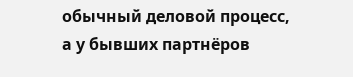обычный деловой процесс, а у бывших партнёров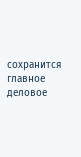сохранится главное деловое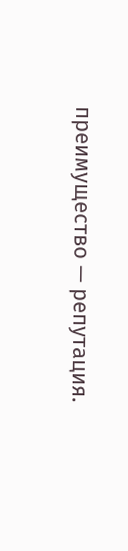преимущество — репутация.